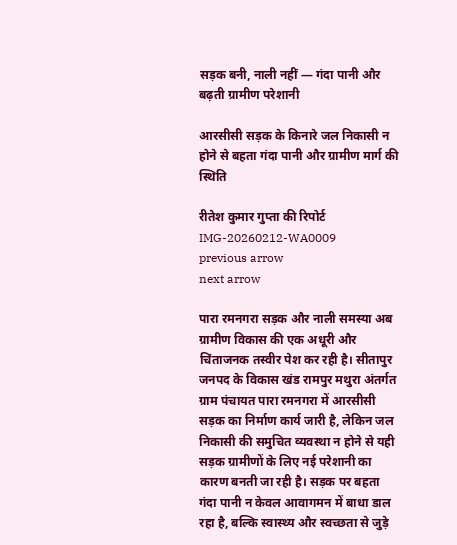सड़क बनी, नाली नहीं — गंदा पानी और बढ़ती ग्रामीण परेशानी

आरसीसी सड़क के किनारे जल निकासी न होने से बहता गंदा पानी और ग्रामीण मार्ग की स्थिति

रीतेश कुमार गुप्ता की रिपोर्ट
IMG-20260212-WA0009
previous arrow
next arrow

पारा रमनगरा सड़क और नाली समस्या अब ग्रामीण विकास की एक अधूरी और चिंताजनक तस्वीर पेश कर रही है। सीतापुर जनपद के विकास खंड रामपुर मथुरा अंतर्गत ग्राम पंचायत पारा रमनगरा में आरसीसी सड़क का निर्माण कार्य जारी है, लेकिन जल निकासी की समुचित व्यवस्था न होने से यही सड़क ग्रामीणों के लिए नई परेशानी का कारण बनती जा रही है। सड़क पर बहता गंदा पानी न केवल आवागमन में बाधा डाल रहा है, बल्कि स्वास्थ्य और स्वच्छता से जुड़े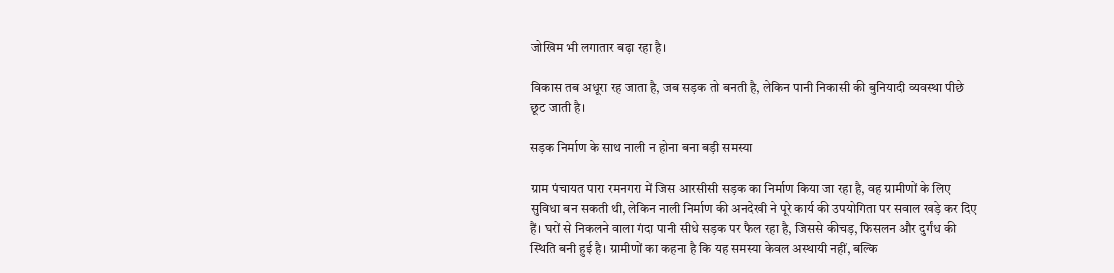जोखिम भी लगातार बढ़ा रहा है।

विकास तब अधूरा रह जाता है, जब सड़क तो बनती है, लेकिन पानी निकासी की बुनियादी व्यवस्था पीछे छूट जाती है।

सड़क निर्माण के साथ नाली न होना बना बड़ी समस्या

ग्राम पंचायत पारा रमनगरा में जिस आरसीसी सड़क का निर्माण किया जा रहा है, वह ग्रामीणों के लिए सुविधा बन सकती थी, लेकिन नाली निर्माण की अनदेखी ने पूरे कार्य की उपयोगिता पर सवाल खड़े कर दिए हैं। घरों से निकलने वाला गंदा पानी सीधे सड़क पर फैल रहा है, जिससे कीचड़, फिसलन और दुर्गंध की स्थिति बनी हुई है। ग्रामीणों का कहना है कि यह समस्या केवल अस्थायी नहीं, बल्कि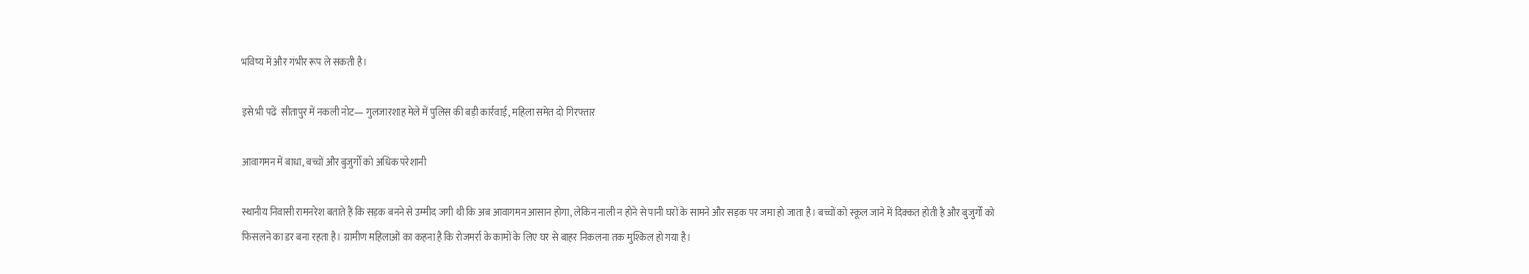भविष्य में और गंभीर रूप ले सकती है।

इसे भी पढें  सीतापुर में नकली नोट— गुलजारशाह मेले में पुलिस की बड़ी कार्रवाई, महिला समेत दो गिरफ्तार

आवागमन में बाधा, बच्चों और बुजुर्गों को अधिक परेशानी

स्थानीय निवासी रामनरेश बताते हैं कि सड़क बनने से उम्मीद जगी थी कि अब आवागमन आसान होगा, लेकिन नाली न होने से पानी घरों के सामने और सड़क पर जमा हो जाता है। बच्चों को स्कूल जाने में दिक्कत होती है और बुजुर्गों को फिसलने का डर बना रहता है। ग्रामीण महिलाओं का कहना है कि रोजमर्रा के कामों के लिए घर से बाहर निकलना तक मुश्किल हो गया है।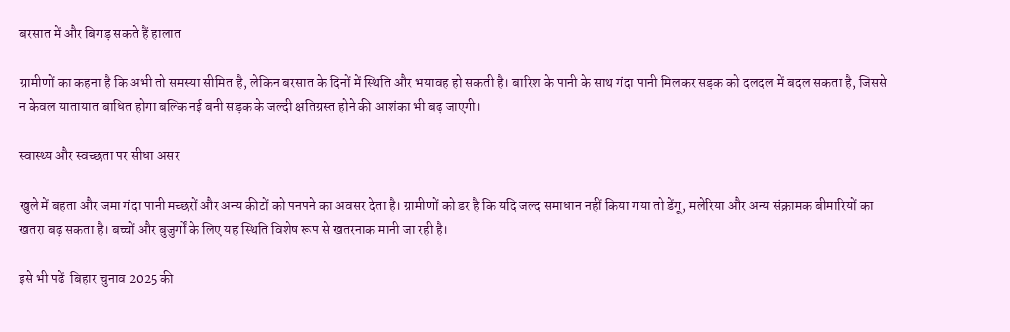बरसात में और बिगड़ सकते हैं हालात

ग्रामीणों का कहना है कि अभी तो समस्या सीमित है, लेकिन बरसात के दिनों में स्थिति और भयावह हो सकती है। बारिश के पानी के साथ गंदा पानी मिलकर सड़क को दलदल में बदल सकता है, जिससे न केवल यातायात बाधित होगा बल्कि नई बनी सड़क के जल्दी क्षतिग्रस्त होने की आशंका भी बढ़ जाएगी।

स्वास्थ्य और स्वच्छता पर सीधा असर

खुले में बहता और जमा गंदा पानी मच्छरों और अन्य कीटों को पनपने का अवसर देता है। ग्रामीणों को डर है कि यदि जल्द समाधान नहीं किया गया तो डेंगू, मलेरिया और अन्य संक्रामक बीमारियों का खतरा बढ़ सकता है। बच्चों और बुजुर्गों के लिए यह स्थिति विशेष रूप से खतरनाक मानी जा रही है।

इसे भी पढें  बिहार चुनाव 2025 की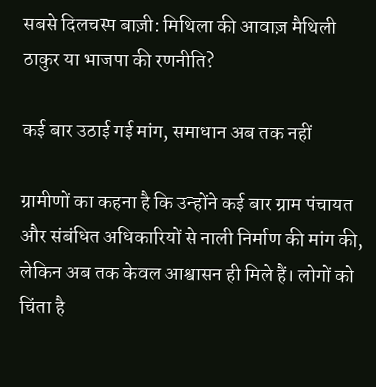सबसे दिलचस्प बाज़ी: मिथिला की आवाज़ मैथिली ठाकुर या भाजपा की रणनीति?

कई बार उठाई गई मांग, समाधान अब तक नहीं

ग्रामीणों का कहना है कि उन्होंने कई बार ग्राम पंचायत और संबंधित अधिकारियों से नाली निर्माण की मांग की, लेकिन अब तक केवल आश्वासन ही मिले हैं। लोगों को चिंता है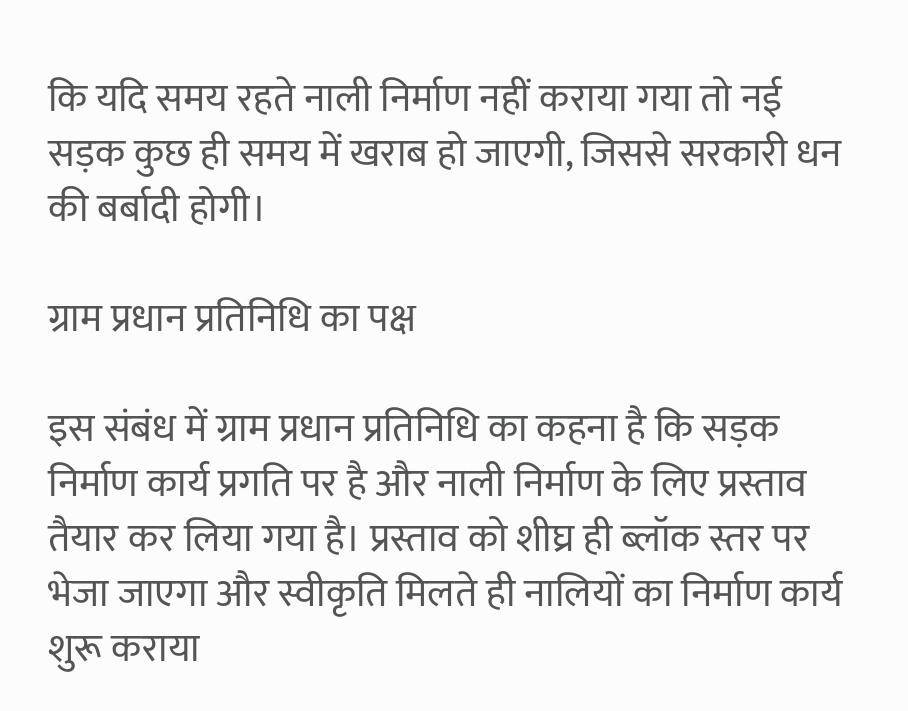कि यदि समय रहते नाली निर्माण नहीं कराया गया तो नई सड़क कुछ ही समय में खराब हो जाएगी, जिससे सरकारी धन की बर्बादी होगी।

ग्राम प्रधान प्रतिनिधि का पक्ष

इस संबंध में ग्राम प्रधान प्रतिनिधि का कहना है कि सड़क निर्माण कार्य प्रगति पर है और नाली निर्माण के लिए प्रस्ताव तैयार कर लिया गया है। प्रस्ताव को शीघ्र ही ब्लॉक स्तर पर भेजा जाएगा और स्वीकृति मिलते ही नालियों का निर्माण कार्य शुरू कराया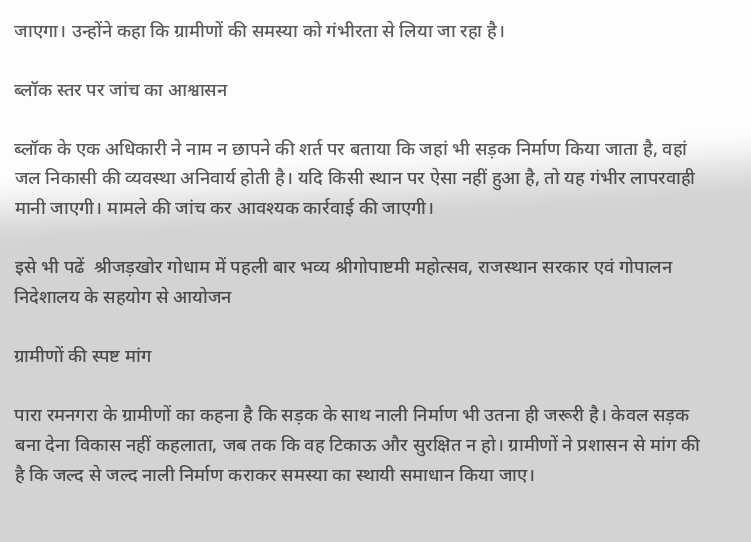जाएगा। उन्होंने कहा कि ग्रामीणों की समस्या को गंभीरता से लिया जा रहा है।

ब्लॉक स्तर पर जांच का आश्वासन

ब्लॉक के एक अधिकारी ने नाम न छापने की शर्त पर बताया कि जहां भी सड़क निर्माण किया जाता है, वहां जल निकासी की व्यवस्था अनिवार्य होती है। यदि किसी स्थान पर ऐसा नहीं हुआ है, तो यह गंभीर लापरवाही मानी जाएगी। मामले की जांच कर आवश्यक कार्रवाई की जाएगी।

इसे भी पढें  श्रीजड़खोर गोधाम में पहली बार भव्य श्रीगोपाष्टमी महोत्सव, राजस्थान सरकार एवं गोपालन निदेशालय के सहयोग से आयोजन

ग्रामीणों की स्पष्ट मांग

पारा रमनगरा के ग्रामीणों का कहना है कि सड़क के साथ नाली निर्माण भी उतना ही जरूरी है। केवल सड़क बना देना विकास नहीं कहलाता, जब तक कि वह टिकाऊ और सुरक्षित न हो। ग्रामीणों ने प्रशासन से मांग की है कि जल्द से जल्द नाली निर्माण कराकर समस्या का स्थायी समाधान किया जाए।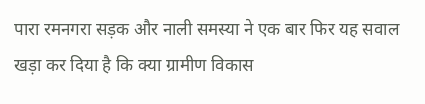पारा रमनगरा सड़क और नाली समस्या ने एक बार फिर यह सवाल खड़ा कर दिया है कि क्या ग्रामीण विकास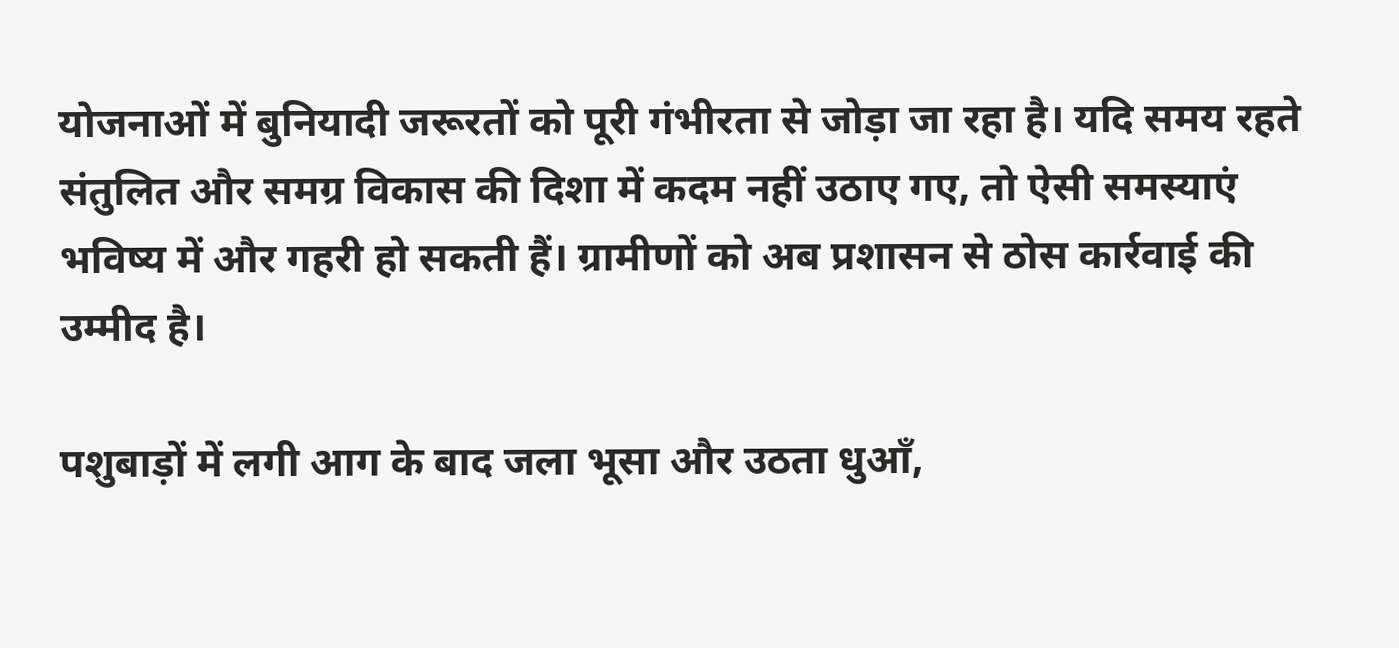योजनाओं में बुनियादी जरूरतों को पूरी गंभीरता से जोड़ा जा रहा है। यदि समय रहते संतुलित और समग्र विकास की दिशा में कदम नहीं उठाए गए, तो ऐसी समस्याएं भविष्य में और गहरी हो सकती हैं। ग्रामीणों को अब प्रशासन से ठोस कार्रवाई की उम्मीद है।

पशुबाड़ों में लगी आग के बाद जला भूसा और उठता धुआँ,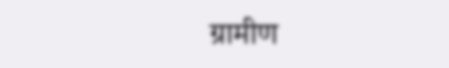ग्रामीण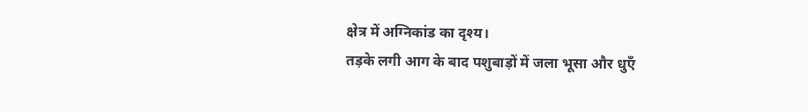क्षेत्र में अग्निकांड का दृश्य।
तड़के लगी आग के बाद पशुबाड़ों में जला भूसा और धुएँ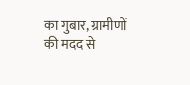का गुबार, ग्रामीणों की मदद से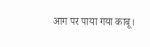आग पर पाया गया काबू।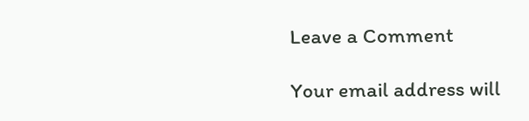Leave a Comment

Your email address will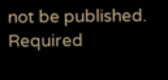not be published. Required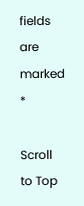fields are marked *

Scroll to Top